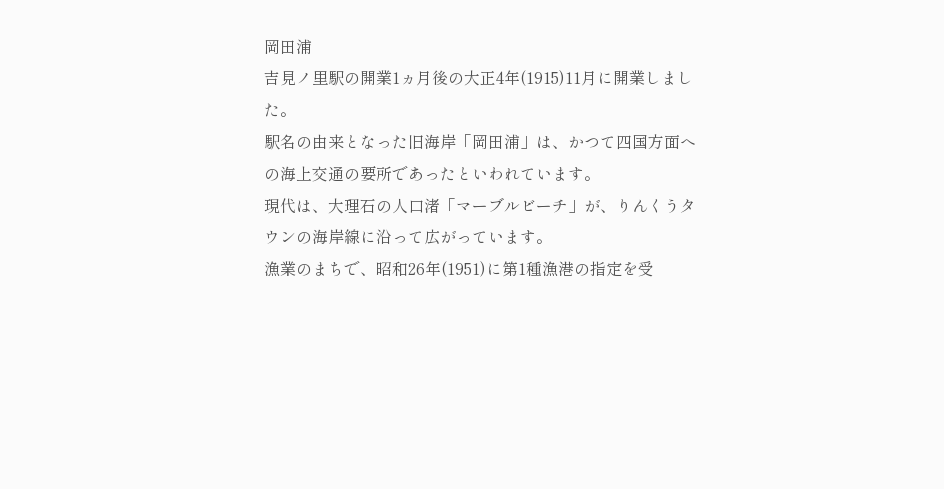岡田浦
吉見ノ里駅の開業1ヵ月後の大正4年(1915)11月に開業しました。
駅名の由来となった旧海岸「岡田浦」は、かつて四国方面への海上交通の要所であったといわれています。
現代は、大理石の人口渚「マーブルビーチ」が、りんくうタウンの海岸線に沿って広がっています。
漁業のまちで、昭和26年(1951)に第1種漁港の指定を受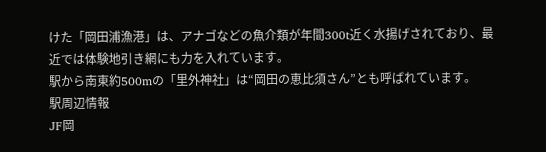けた「岡田浦漁港」は、アナゴなどの魚介類が年間300t近く水揚げされており、最近では体験地引き網にも力を入れています。
駅から南東約500mの「里外神社」は“岡田の恵比須さん”とも呼ばれています。
駅周辺情報
JF岡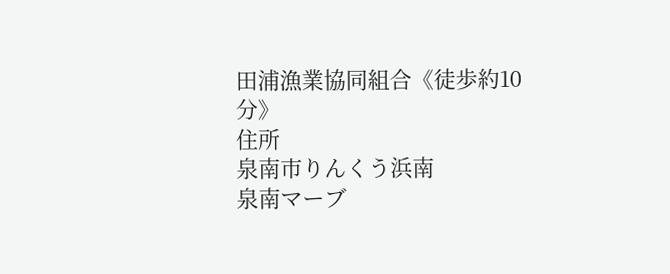田浦漁業協同組合《徒歩約10分》
住所
泉南市りんくう浜南
泉南マーブ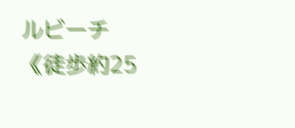ルビーチ《徒歩約25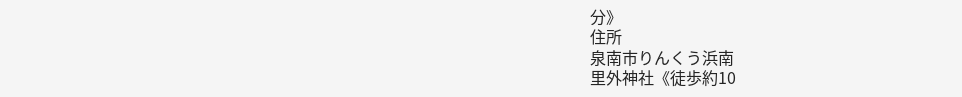分》
住所
泉南市りんくう浜南
里外神社《徒歩約10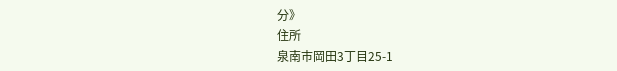分》
住所
泉南市岡田3丁目25-1